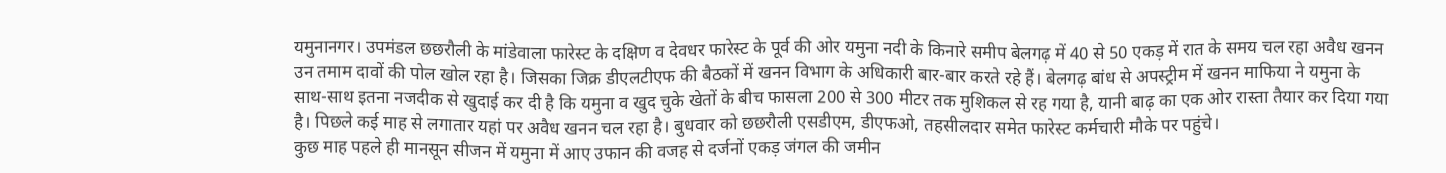यमुनानगर। उपमंडल छछरौली के मांडेवाला फारेस्ट के दक्षिण व देवधर फारेस्ट के पूर्व की ओर यमुना नदी के किनारे समीप बेलगढ़ में 40 से 50 एकड़ में रात के समय चल रहा अवैध खनन उन तमाम दावों की पोल खोल रहा है। जिसका जिक्र डीएलटीएफ की बैठकों में खनन विभाग के अधिकारी बार-बार करते रहे हैं। बेलगढ़ बांध से अपस्ट्रीम में खनन माफिया ने यमुना के साथ-साथ इतना नजदीक से खुदाई कर दी है कि यमुना व खुद चुके खेतों के बीच फासला 200 से 300 मीटर तक मुशिकल से रह गया है, यानी बाढ़ का एक ओर रास्ता तैयार कर दिया गया है। पिछले कई माह से लगातार यहां पर अवैध खनन चल रहा है। बुधवार को छछरौली एसडीएम, डीएफओ, तहसीलदार समेत फारेस्ट कर्मचारी मौके पर पहुंचे।
कुछ माह पहले ही मानसून सीजन में यमुना में आए उफान की वजह से दर्जनों एकड़ जंगल की जमीन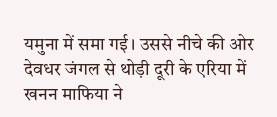यमुना में समा गई। उससे नीचे की ओर देवधर जंगल से थोड़ी दूरी के एरिया में खनन माफिया ने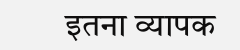इतना व्यापक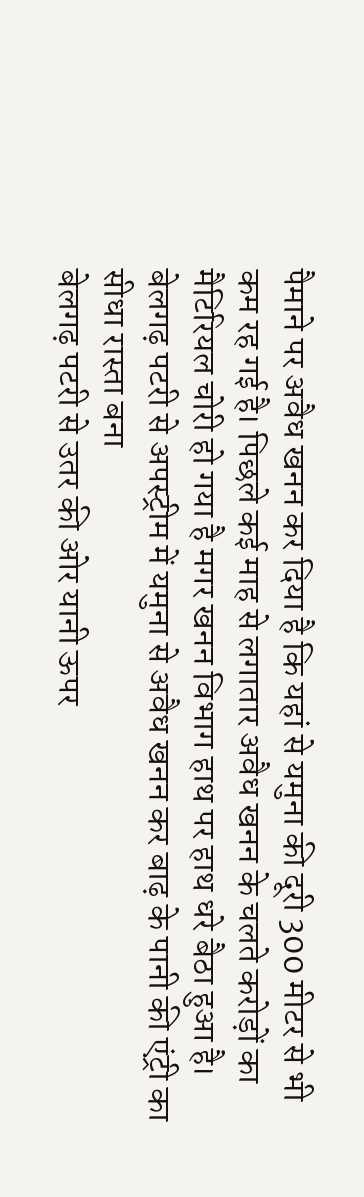पैमाने पर अवैध खनन कर दिया है कि यहां से यमुना की दूरी 300 मीटर से भी कम रह गई है। पिछले कई माह से लगातार अवैध खनन के चलते करोड़ों का मैटिरियल चोरी हो गया है मगर खनन विभाग हाथ पर हाथ धरे बैठा हुआ है।
बेलगढ़ पटरी से अपस्ट्रीम में यमुना से अवैध खनन कर बाढ़ के पानी की एंट्री का सीधा रास्ता बना
बेलगढ़ पटरी से उतर की ओर यानी ऊपर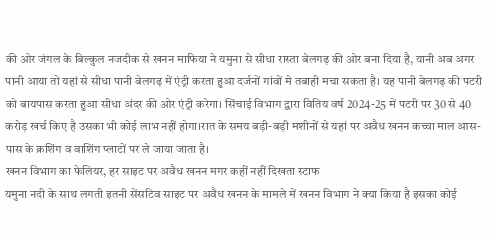की ओर जंगल के बिल्कुल नजदीक से खनन माफिया ने यमुना से सीधा रास्ता बेलगढ़ की ओर बना दिया है, यानी अब अगर पानी आया तो यहां से सीधा पानी बेलगढ़ में एंट्री करता हुआ दर्जनों गांवों मे तबाही मचा सकता है। यह पानी बेलगढ़ की पटरी को बायपास करता हुआ सीधा अंदर की ओर एंट्री करेगा। सिंचाई विभाग द्वारा वितिय वर्ष 2024-25 में पटरी पर 30 से 40 करोड़ खर्च किए है उसका भी कोई लाभ नहीं होगा।रात के समय बड़ी-बड़ी मशीनों से यहां पर अवैध खनन कच्चा माल आस-पास के क्रशिंग व वाशिंग प्लाटों पर ले जाया जाता है।
खनन विभाग का फेलियर, हर साइट पर अवैध खनन मगर कहीं नहीं दिखता स्टाफ
यमुना नदी के साथ लगती इतनी सेंसटिव साइट पर अवैध खनन के मामले में खनन विभाग ने क्या किया है इसका कोई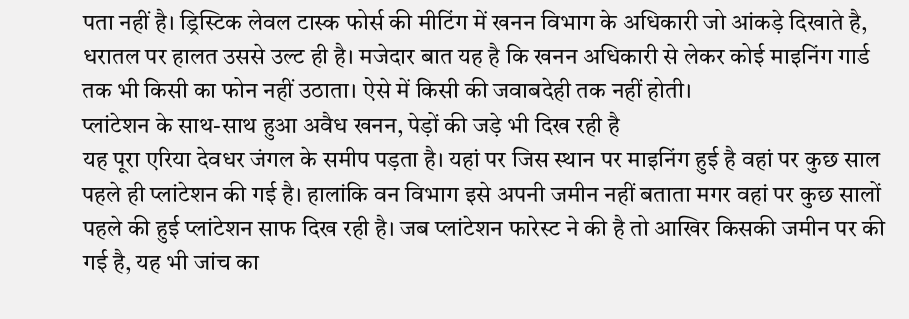पता नहीं है। ड्रिस्टिक लेवल टास्क फोर्स की मीटिंग में खनन विभाग के अधिकारी जो आंकड़े दिखाते है, धरातल पर हालत उससे उल्ट ही है। मजेदार बात यह है कि खनन अधिकारी से लेकर कोई माइनिंग गार्ड तक भी किसी का फोन नहीं उठाता। ऐसे में किसी की जवाबदेही तक नहीं होती।
प्लांटेशन के साथ-साथ हुआ अवैध खनन, पेड़ों की जड़े भी दिख रही है
यह पूरा एरिया देवधर जंगल के समीप पड़ता है। यहां पर जिस स्थान पर माइनिंग हुई है वहां पर कुछ साल पहले ही प्लांटेशन की गई है। हालांकि वन विभाग इसे अपनी जमीन नहीं बताता मगर वहां पर कुछ सालों पहले की हुई प्लांटेशन साफ दिख रही है। जब प्लांटेशन फारेस्ट ने की है तो आखिर किसकी जमीन पर की गई है, यह भी जांच का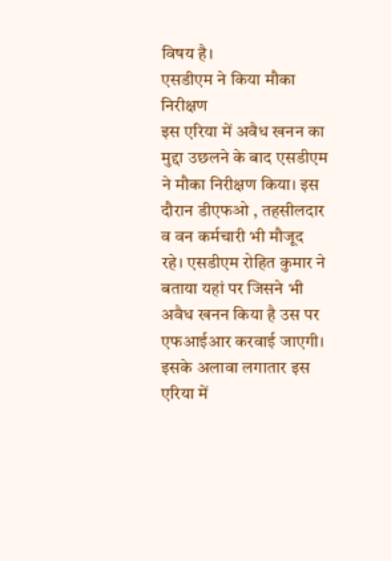विषय है।
एसडीएम ने किया मौका निरीक्षण
इस एरिया में अवैध खनन का मुद्दा उछलने के बाद एसडीएम ने मौका निरीक्षण किया। इस दौरान डीएफओ , तहसीलदार व वन कर्मचारी भी मौजूद रहे। एसडीएम रोहित कुमार ने बताया यहां पर जिसने भी अवैध खनन किया है उस पर एफआईआर करवाई जाएगी। इसके अलावा लगातार इस एरिया में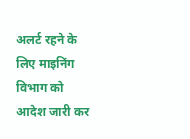अलर्ट रहने के लिए माइनिंग विभाग को आदेश जारी कर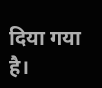दिया गया है।